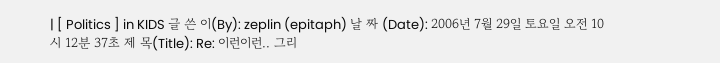| [ Politics ] in KIDS 글 쓴 이(By): zeplin (epitaph) 날 짜 (Date): 2006년 7월 29일 토요일 오전 10시 12분 37초 제 목(Title): Re: 이런이런.. 그리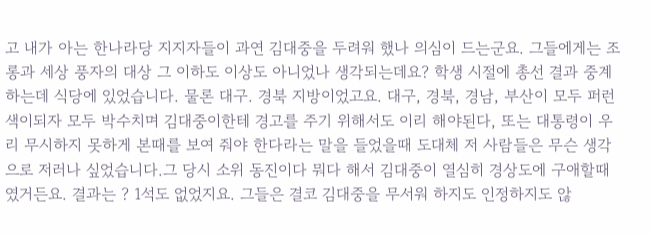고 내가 아는 한나라당 지지자들이 과연 김대중을 두려워 했나 의심이 드는군요. 그들에게는 조롱과 세상 풍자의 대상 그 이하도 이상도 아니었나 생각되는데요? 학생 시절에 총선 결과 중계하는데 식당에 있었습니다. 물론 대구. 경북 지방이었고요. 대구, 경북, 경남, 부산이 모두 퍼런색이되자 모두 박수치며 김대중이한테 경고를 주기 위해서도 이리 해야된다, 또는 대통령이 우리 무시하지 못하게 본때를 보여 줘야 한다라는 말을 들었을때 도대체 저 사람들은 무슨 생각으로 저러나 싶었습니다.그 당시 소위 동진이다 뭐다 해서 김대중이 열심히 경상도에 구애할때 였거든요. 결과는 ? 1석도 없었지요. 그들은 결코 김대중을 무서워 하지도 인정하지도 않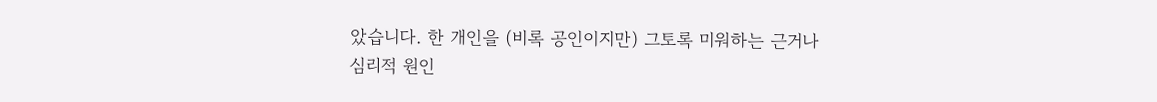았습니다. 한 개인을 (비록 공인이지만) 그토록 미워하는 근거나 심리적 원인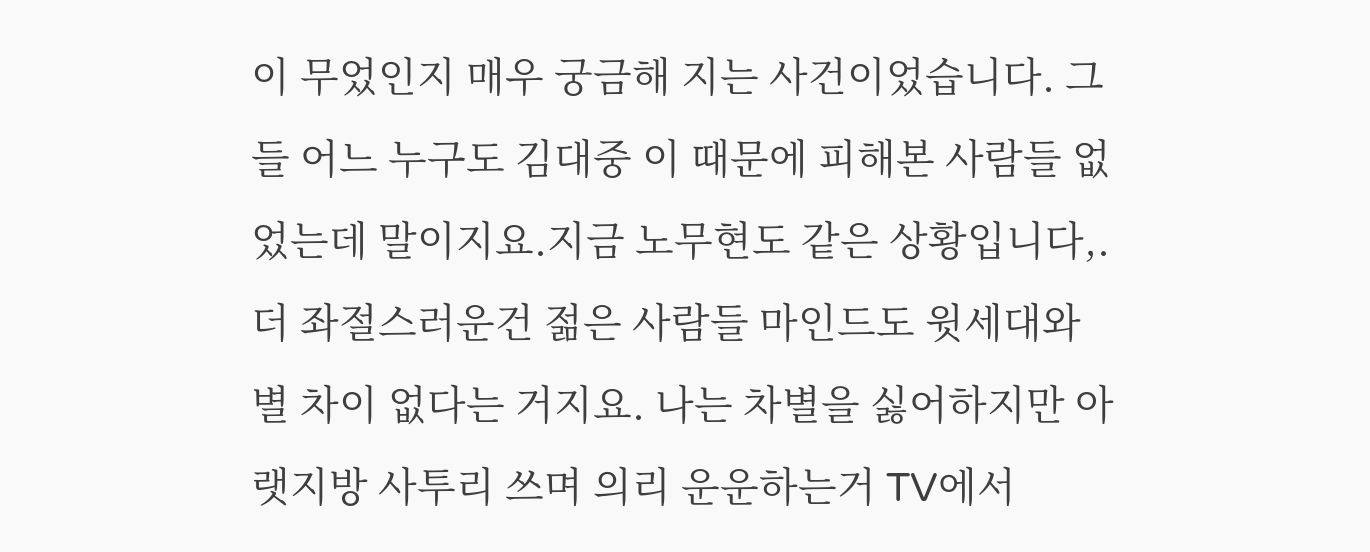이 무었인지 매우 궁금해 지는 사건이었습니다. 그들 어느 누구도 김대중 이 때문에 피해본 사람들 없었는데 말이지요.지금 노무현도 같은 상황입니다,. 더 좌절스러운건 젊은 사람들 마인드도 윗세대와 별 차이 없다는 거지요. 나는 차별을 싫어하지만 아랫지방 사투리 쓰며 의리 운운하는거 TV에서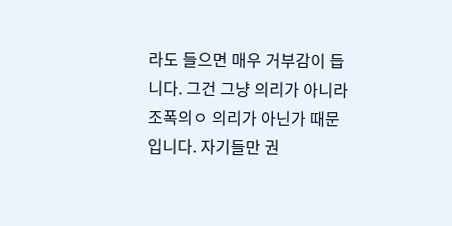라도 들으면 매우 거부감이 듭니다. 그건 그냥 의리가 아니라 조폭의ㅇ 의리가 아닌가 때문입니다. 자기들만 권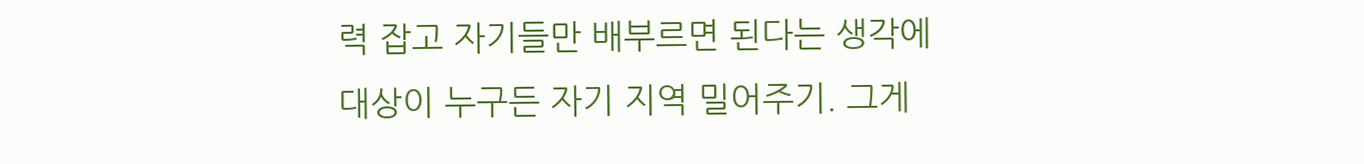력 잡고 자기들만 배부르면 된다는 생각에 대상이 누구든 자기 지역 밀어주기. 그게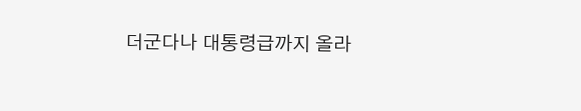더군다나 대통령급까지 올라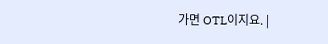가면 OTL이지요. |